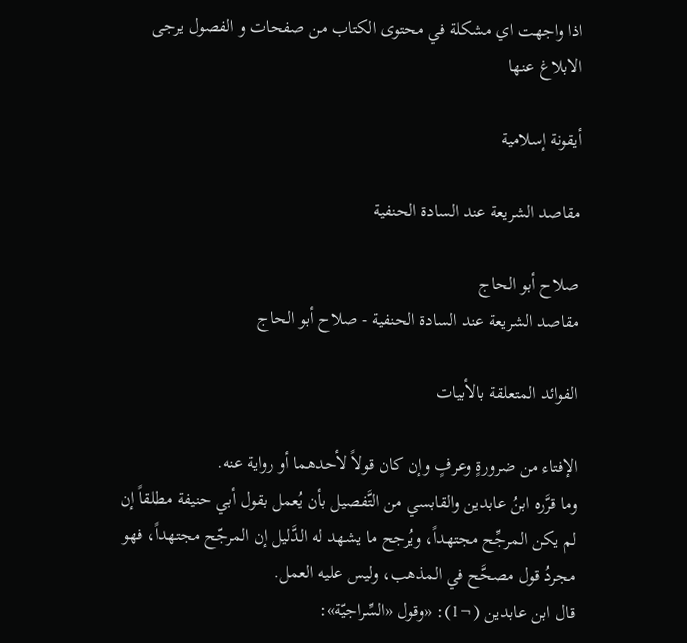اذا واجهت اي مشكلة في محتوى الكتاب من صفحات و الفصول يرجى الابلاغ عنها

أيقونة إسلامية

مقاصد الشريعة عند السادة الحنفية

صلاح أبو الحاج
مقاصد الشريعة عند السادة الحنفية - صلاح أبو الحاج

الفوائد المتعلقة بالأبيات

الإفتاء من ضرورةٍ وعرفٍ وإن كان قولاً لأحدهما أو رواية عنه.
وما قرَّره ابنُ عابدين والقابسي من التَّفصيل بأن يُعمل بقول أبي حنيفة مطلقاً إن لم يكن المرجِّح مجتهداً، ويُرجح ما يشهد له الدَّليل إن المرجّح مجتهداً، فهو مجردُ قول مصحَّح في المذهب، وليس عليه العمل.
قال ابن عابدين (¬1): «وقول «السِّراجيّة»: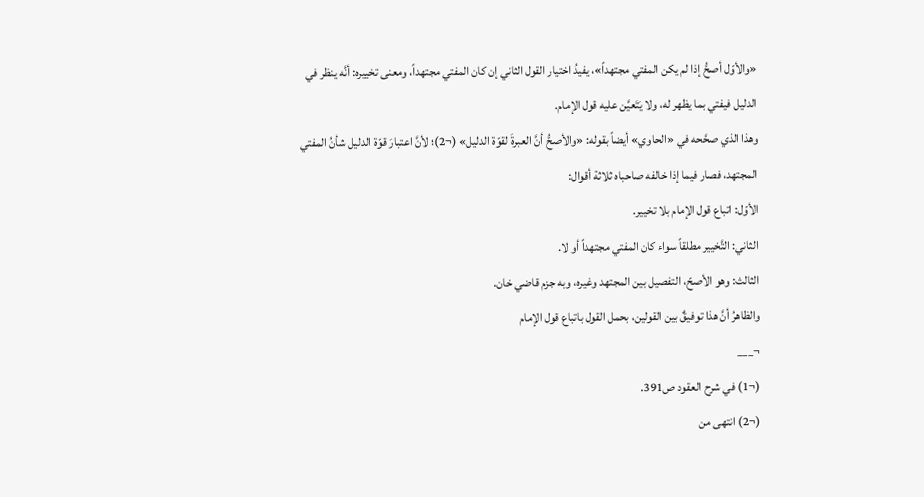«والأوّل أصحُّ إذا لم يكن المفتي مجتهداً»، يفيدُ اختيار القول الثاني إن كان المفتي مجتهداً، ومعنى تخييره: أنَّه ينظر في الدليل فيفتي بما يظهر له، ولا يَتَعيَّن عليه قول الإمام.
وهذا الذي صحَّحه في «الحاوي» أيضاً بقوله: «والأصحُّ أنَّ العبرةَ لقوّة الدليل» (¬2)؛ لأنَّ اعتبارَ قوّة الدليل شأنُ المفتي المجتهد، فصار فيما إذا خالفه صاحباه ثلاثة أقوال:
الأوّل: اتباع قول الإمام بلا تخيير.
الثاني: التَّخيير مطلقاً سواء كان المفتي مجتهداً أو لا.
الثالث: وهو الأصحّ، التفصيل بين المجتهد وغيره، وبه جزم قاضي خان.
والظاهرُ أنَّ هذا توفيقٌ بين القولين، بحمل القول باتباع قول الإمام
¬___
(¬1) في شرح العقود ص391.
(¬2) انتهى من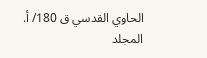الحاوي القدسي ق 180/ أ.
المجلد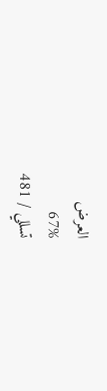العرض
67%
تسللي / 481